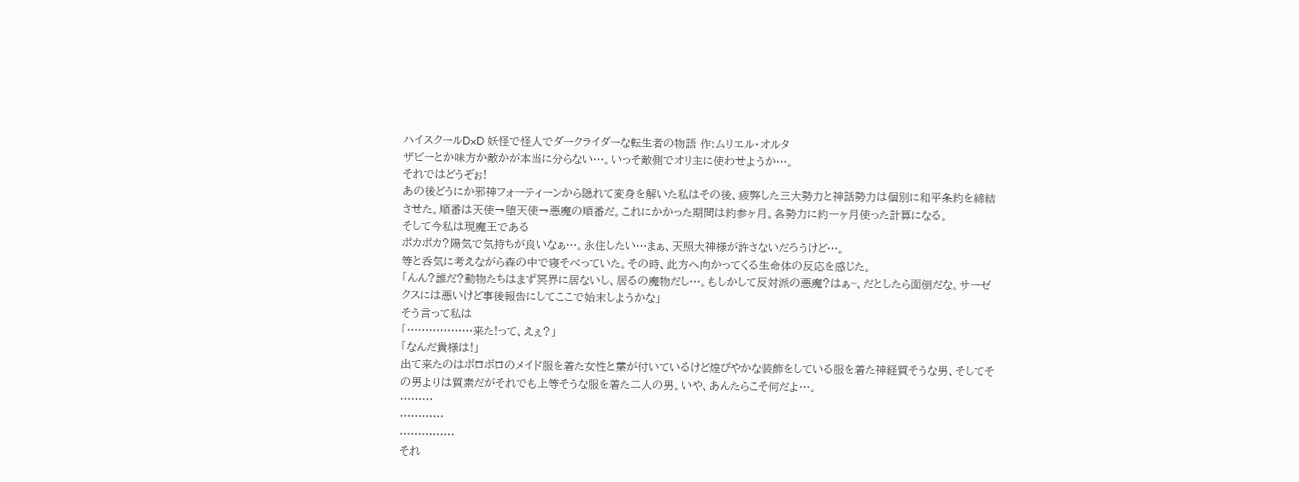ハイスクールD×D 妖怪で怪人でダークライダーな転生者の物語 作:ムリエル・オルタ
ザビーとか味方か敵かが本当に分らない…。いっそ敵側でオリ主に使わせようか…。
それではどうぞぉ!
あの後どうにか邪神フォーティーンから隠れて変身を解いた私はその後、疲弊した三大勢力と神話勢力は個別に和平条約を締結させた。順番は天使→堕天使→悪魔の順番だ。これにかかった期間は約参ヶ月。各勢力に約一ヶ月使った計算になる。
そして今私は現魔王である
ポカポカ?陽気で気持ちが良いなぁ…。永住したい…まぁ、天照大神様が許さないだろうけど…。
等と呑気に考えながら森の中で寝そべっていた。その時、此方へ向かってくる生命体の反応を感じた。
「んん?誰だ?動物たちはまず冥界に居ないし、居るの魔物だし…。もしかして反対派の悪魔?はぁ~、だとしたら面倒だな。サーゼクスには悪いけど事後報告にしてここで始末しようかな」
そう言って私は
「………………来た!って、えぇ?」
「なんだ貴様は!」
出て来たのはボロボロのメイド服を着た女性と葉が付いているけど煌びやかな装飾をしている服を着た神経質そうな男、そしてその男よりは質素だがそれでも上等そうな服を着た二人の男。いや、あんたらこそ何だよ…。
………
…………
……………
それ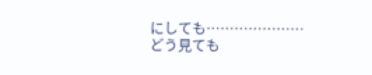にしても…………………
どう見ても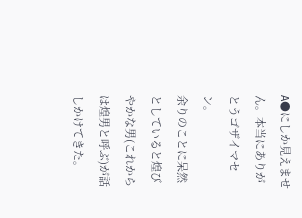A●にしか見えません。本当にありがとうゴザイマセン。
余りのことに呆然としていると煌びやかな男(これからは煌男と呼ぶ)が話しかけてきた。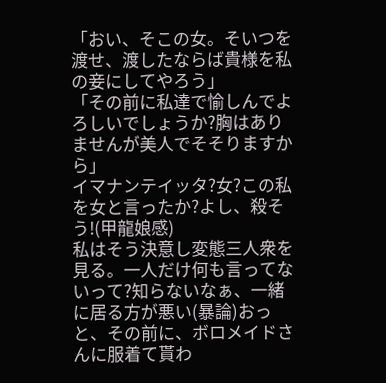「おい、そこの女。そいつを渡せ、渡したならば貴様を私の妾にしてやろう」
「その前に私達で愉しんでよろしいでしょうか?胸はありませんが美人でそそりますから」
イマナンテイッタ?女?この私を女と言ったか?よし、殺そう!(甲龍娘感)
私はそう決意し変態三人衆を見る。一人だけ何も言ってないって?知らないなぁ、一緒に居る方が悪い(暴論)おっと、その前に、ボロメイドさんに服着て貰わ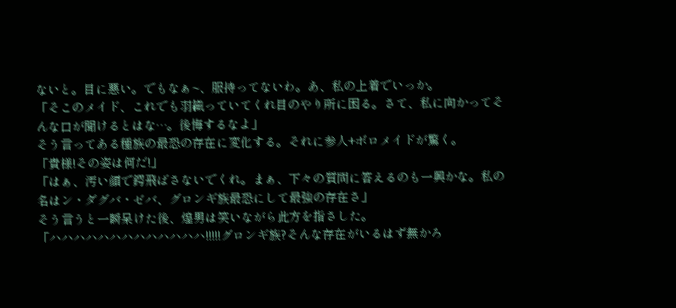ないと。目に悪い。でもなぁ~、服持ってないわ。あ、私の上着でいっか。
「そこのメイド、これでも羽織っていてくれ目のやり所に困る。さて、私に向かってそんな口が聞けるとはな…。後悔するなよ」
そう言ってある種族の最恐の存在に変化する。それに参人+ボロメイドが驚く。
「貴様!その姿は何だ!」
「はぁ、汚い顔で鍔飛ばさないでくれ。まぁ、下々の質問に答えるのも一興かな。私の名はン・ダグバ・ゼバ、グロンギ族最恐にして最強の存在さ」
そう言うと一瞬呆けた後、煌男は笑いながら此方を指さした。
「ハハハハハハハハハハハハハ!!!!!グロンギ族?そんな存在がいるはず無かろ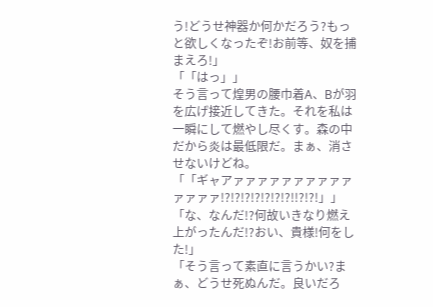う!どうせ神器か何かだろう?もっと欲しくなったぞ!お前等、奴を捕まえろ!」
「「はっ」」
そう言って煌男の腰巾着A、Bが羽を広げ接近してきた。それを私は一瞬にして燃やし尽くす。森の中だから炎は最低限だ。まぁ、消させないけどね。
「「ギャアァァァァァァァァァァァァァァ!?!?!?!?!?!?!?!!?!?!」」
「な、なんだ!?何故いきなり燃え上がったんだ!?おい、貴様!何をした!」
「そう言って素直に言うかい?まぁ、どうせ死ぬんだ。良いだろ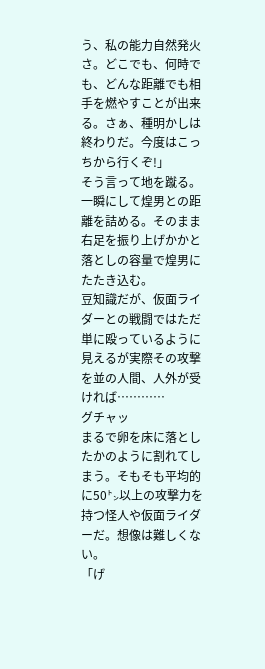う、私の能力自然発火さ。どこでも、何時でも、どんな距離でも相手を燃やすことが出来る。さぁ、種明かしは終わりだ。今度はこっちから行くぞ!」
そう言って地を蹴る。一瞬にして煌男との距離を詰める。そのまま右足を振り上げかかと落としの容量で煌男にたたき込む。
豆知識だが、仮面ライダーとの戦闘ではただ単に殴っているように見えるが実際その攻撃を並の人間、人外が受ければ…………
グチャッ
まるで卵を床に落としたかのように割れてしまう。そもそも平均的に50㌧以上の攻撃力を持つ怪人や仮面ライダーだ。想像は難しくない。
「げ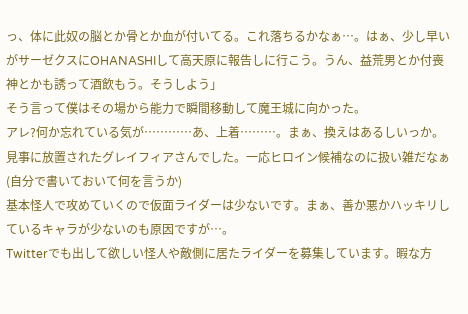っ、体に此奴の脳とか骨とか血が付いてる。これ落ちるかなぁ…。はぁ、少し早いがサーゼクスにOHANASHIして高天原に報告しに行こう。うん、益荒男とか付喪神とかも誘って酒飲もう。そうしよう」
そう言って僕はその場から能力で瞬間移動して魔王城に向かった。
アレ?何か忘れている気が…………あ、上着………。まぁ、換えはあるしいっか。
見事に放置されたグレイフィアさんでした。一応ヒロイン候補なのに扱い雑だなぁ(自分で書いておいて何を言うか)
基本怪人で攻めていくので仮面ライダーは少ないです。まぁ、善か悪かハッキリしているキャラが少ないのも原因ですが…。
Twitterでも出して欲しい怪人や敵側に居たライダーを募集しています。暇な方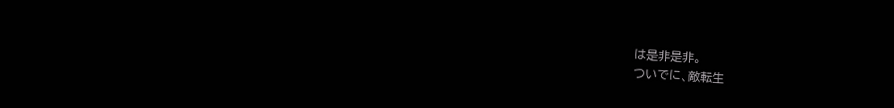は是非是非。
ついでに、敵転生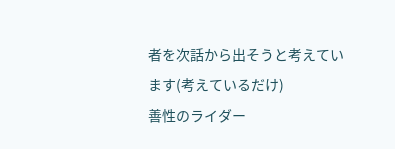者を次話から出そうと考えています(考えているだけ)
善性のライダー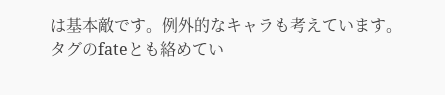は基本敵です。例外的なキャラも考えています。タグのfateとも絡めてい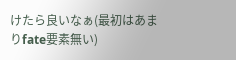けたら良いなぁ(最初はあまりfate要素無い)